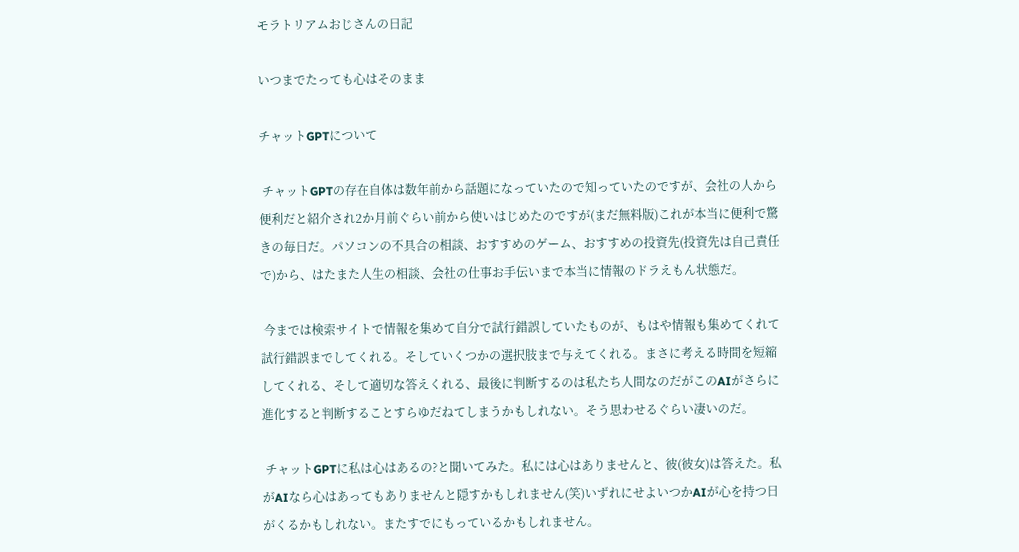モラトリアムおじさんの日記

いつまでたっても心はそのまま

チャットGPTについて

 チャットGPTの存在自体は数年前から話題になっていたので知っていたのですが、会社の人から便利だと紹介され2か月前ぐらい前から使いはじめたのですが(まだ無料版)これが本当に便利で驚きの毎日だ。パソコンの不具合の相談、おすすめのゲーム、おすすめの投資先(投資先は自己責任で)から、はたまた人生の相談、会社の仕事お手伝いまで本当に情報のドラえもん状態だ。

 今までは検索サイトで情報を集めて自分で試行錯誤していたものが、もはや情報も集めてくれて試行錯誤までしてくれる。そしていくつかの選択肢まで与えてくれる。まさに考える時間を短縮してくれる、そして適切な答えくれる、最後に判断するのは私たち人間なのだがこのAIがさらに進化すると判断することすらゆだねてしまうかもしれない。そう思わせるぐらい凄いのだ。

 チャットGPTに私は心はあるの?と聞いてみた。私には心はありませんと、彼(彼女)は答えた。私がAIなら心はあってもありませんと隠すかもしれません(笑)いずれにせよいつかAIが心を持つ日がくるかもしれない。またすでにもっているかもしれません。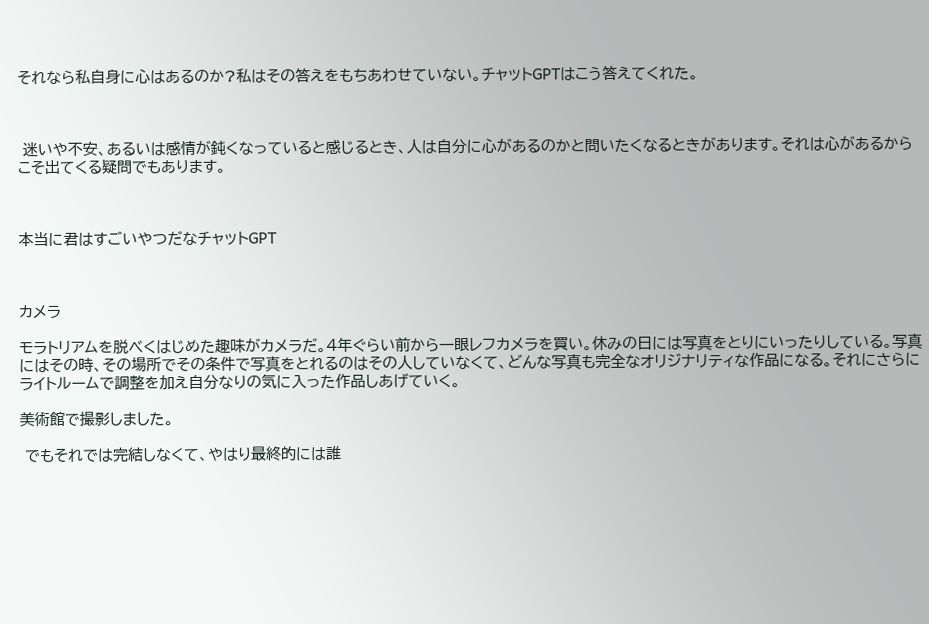それなら私自身に心はあるのか?私はその答えをもちあわせていない。チャットGPTはこう答えてくれた。



 迷いや不安、あるいは感情が鈍くなっていると感じるとき、人は自分に心があるのかと問いたくなるときがあります。それは心があるからこそ出てくる疑問でもあります。



本当に君はすごいやつだなチャットGPT



カメラ

モラトリアムを脱べくはじめた趣味がカメラだ。4年ぐらい前から一眼レフカメラを買い。休みの日には写真をとりにいったりしている。写真にはその時、その場所でその条件で写真をとれるのはその人していなくて、どんな写真も完全なオリジナリティな作品になる。それにさらにライトルームで調整を加え自分なりの気に入った作品しあげていく。

美術館で撮影しました。

 でもそれでは完結しなくて、やはり最終的には誰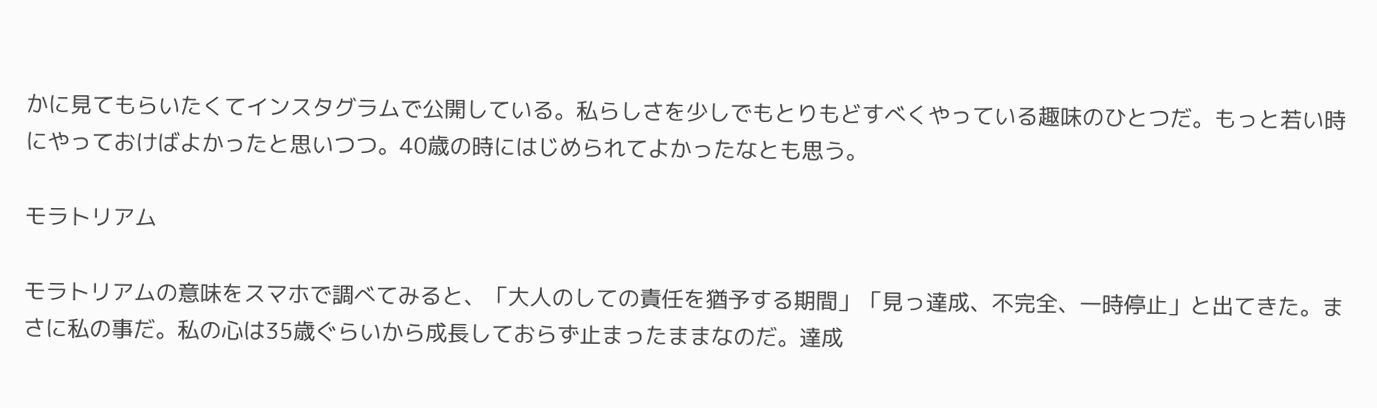かに見てもらいたくてインスタグラムで公開している。私らしさを少しでもとりもどすべくやっている趣味のひとつだ。もっと若い時にやっておけばよかったと思いつつ。40歳の時にはじめられてよかったなとも思う。

モラトリアム

モラトリアムの意味をスマホで調べてみると、「大人のしての責任を猶予する期間」「見っ達成、不完全、一時停止」と出てきた。まさに私の事だ。私の心は35歳ぐらいから成長しておらず止まったままなのだ。達成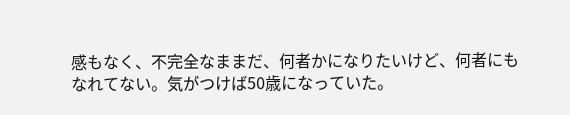感もなく、不完全なままだ、何者かになりたいけど、何者にもなれてない。気がつけば50歳になっていた。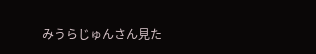みうらじゅんさん見た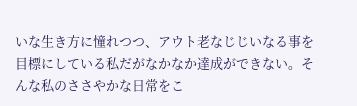いな生き方に憧れつつ、アウト老なじじいなる事を目標にしている私だがなかなか達成ができない。そんな私のささやかな日常をこ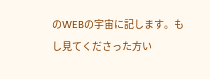のWEBの宇宙に記します。もし見てくださった方い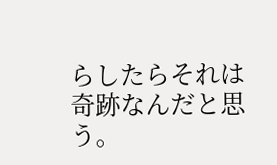らしたらそれは奇跡なんだと思う。